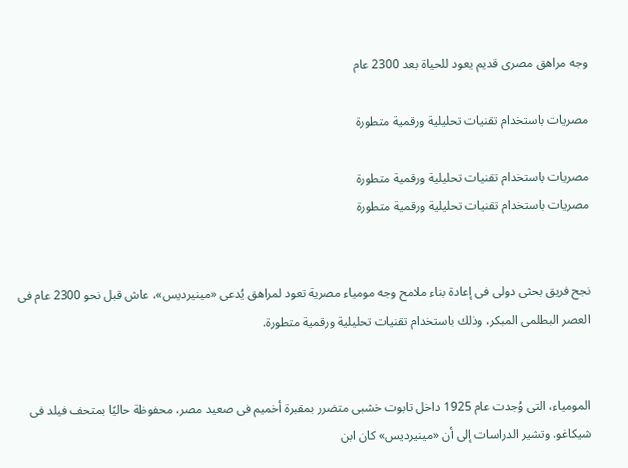وجه مراهق مصرى قديم يعود للحياة بعد 2300 عام

مصريات باستخدام تقنيات تحليلية ورقمية متطورة

مصريات باستخدام تقنيات تحليلية ورقمية متطورة
مصريات باستخدام تقنيات تحليلية ورقمية متطورة


نجح فريق بحثى دولى فى إعادة بناء ملامح وجه مومياء مصرية تعود لمراهق يُدعى «مينيرديس»، عاش قبل نحو 2300 عام فى العصر البطلمى المبكر، وذلك باستخدام تقنيات تحليلية ورقمية متطورة.


المومياء، التى وُجدت عام 1925 داخل تابوت خشبى متضرر بمقبرة أخميم فى صعيد مصر، محفوظة حاليًا بمتحف فيلد فى شيكاغو. وتشير الدراسات إلى أن «مينيرديس» كان ابن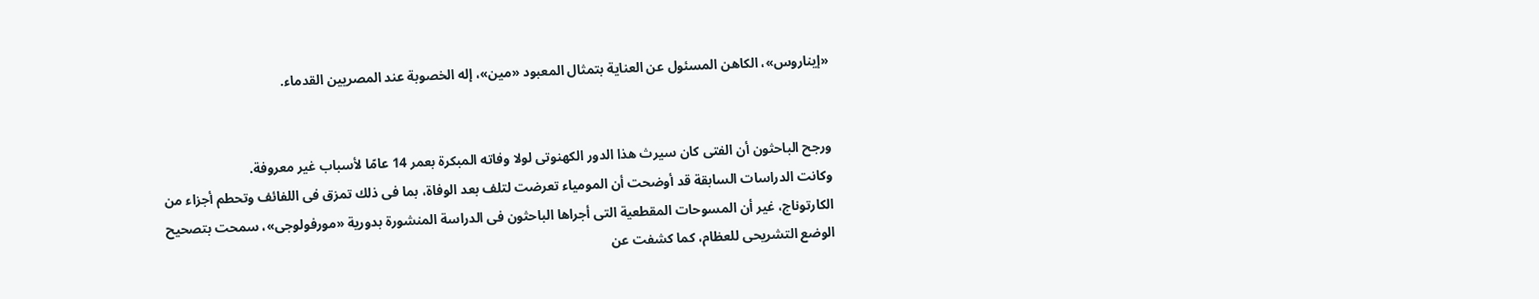«إيناروس»، الكاهن المسئول عن العناية بتمثال المعبود «مين»، إله الخصوبة عند المصريين القدماء.


ورجح الباحثون أن الفتى كان سيرث هذا الدور الكهنوتى لولا وفاته المبكرة بعمر 14 عامًا لأسباب غير معروفة.
وكانت الدراسات السابقة قد أوضحت أن المومياء تعرضت لتلف بعد الوفاة، بما فى ذلك تمزق فى اللفائف وتحطم أجزاء من الكارتوناج، غير أن المسوحات المقطعية التى أجراها الباحثون فى الدراسة المنشورة بدورية «مورفولوجى»، سمحت بتصحيح الوضع التشريحى للعظام، كما كشفت عن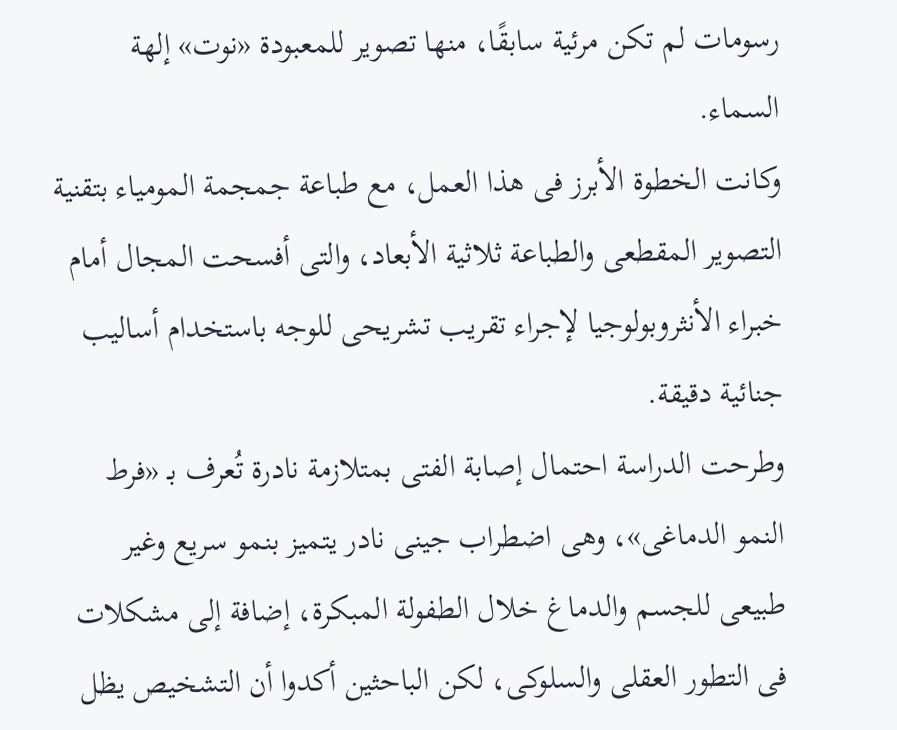رسومات لم تكن مرئية سابقًا، منها تصوير للمعبودة «نوت» إلهة السماء.
وكانت الخطوة الأبرز فى هذا العمل، مع طباعة جمجمة المومياء بتقنية التصوير المقطعى والطباعة ثلاثية الأبعاد، والتى أفسحت المجال أمام خبراء الأنثروبولوجيا لإجراء تقريب تشريحى للوجه باستخدام أساليب جنائية دقيقة.
وطرحت الدراسة احتمال إصابة الفتى بمتلازمة نادرة تُعرف بـ «فرط النمو الدماغى»، وهى اضطراب جينى نادر يتميز بنمو سريع وغير طبيعى للجسم والدماغ خلال الطفولة المبكرة، إضافة إلى مشكلات فى التطور العقلى والسلوكى، لكن الباحثين أكدوا أن التشخيص يظل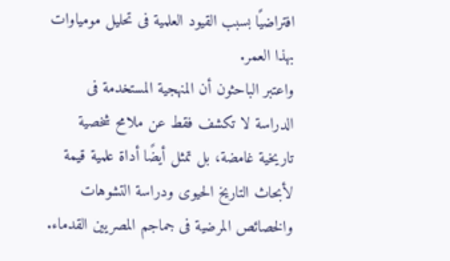افتراضيًا بسبب القيود العلمية فى تحليل مومياوات بهذا العمر.
واعتبر الباحثون أن المنهجية المستخدمة فى الدراسة لا تكشف فقط عن ملامح شخصية تاريخية غامضة، بل تمثل أيضًا أداة علمية قيمة لأبحاث التاريخ الحيوى ودراسة التشوهات والخصائص المرضية فى جماجم المصريين القدماء.